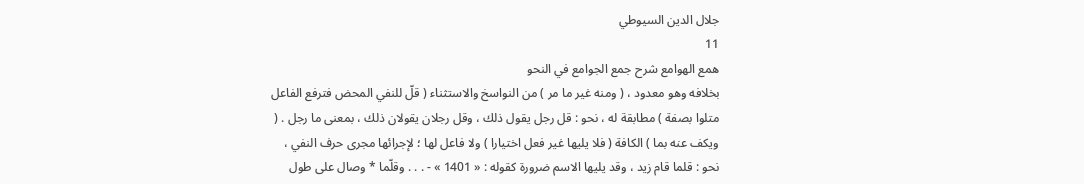جلال الدين السيوطي
11
همع الهوامع شرح جمع الجوامع في النحو
بخلافه وهو معدود ، ( ومنه غير ما مر ) من النواسخ والاستثناء ( قلّ للنفي المحض فترفع الفاعل متلوا بصفة ) مطابقة له ، نحو : قل رجل يقول ذلك ، وقل رجلان يقولان ذلك ، بمعنى ما رجل . ( ويكف عنه بما ) الكافة ( فلا يليها غير فعل اختيارا ) ولا فاعل لها ؛ لإجرائها مجرى حرف النفي ، نحو : قلما قام زيد ، وقد يليها الاسم ضرورة كقوله : « 1401 » - . . . وقلّما * وصال على طول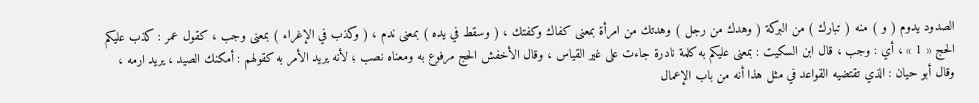الصدود يدوم ( و ) منه ( تبارك ) من البركة ( وهدك من رجل ) وهدتك من امرأة بمعنى كفاك وكفتك ، ( وسقط في يده ) بمعنى ندم ، ( وكذب في الإغراء ) بمعنى وجب ، كقول عمر : كذب عليكم الحج « 1 » ، أي : وجب ، قال ابن السكيت : بمعنى عليكم به كلمة نادرة جاءت على غير القياس ، وقال الأخفش الحج مرفوع به ومعناه نصب ؛ لأنه يريد الأمر به كقولهم : أمكنك الصيد ، يريد ارمه ، وقال أبو حيان : الذي تقتضيه القواعد في مثل هذا أنه من باب الإعمال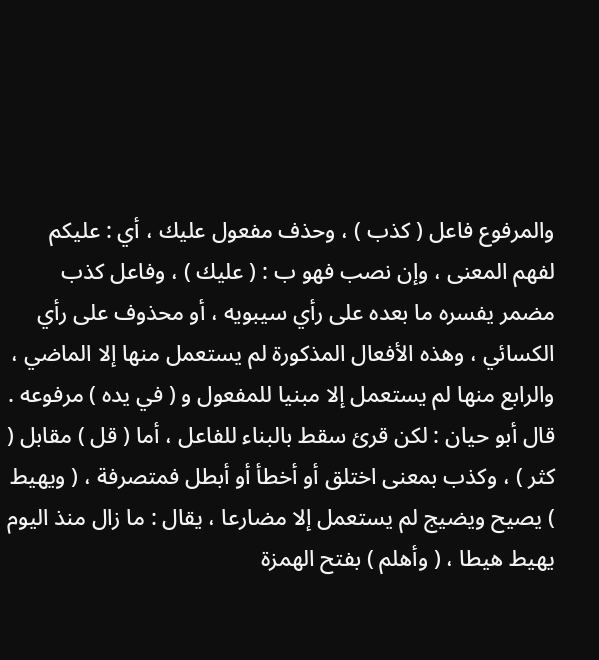والمرفوع فاعل ( كذب ) ، وحذف مفعول عليك ، أي : عليكم لفهم المعنى ، وإن نصب فهو ب : ( عليك ) ، وفاعل كذب مضمر يفسره ما بعده على رأي سيبويه ، أو محذوف على رأي الكسائي ، وهذه الأفعال المذكورة لم يستعمل منها إلا الماضي ، والرابع منها لم يستعمل إلا مبنيا للمفعول و ( في يده ) مرفوعه . قال أبو حيان : لكن قرئ سقط بالبناء للفاعل ، أما ( قل ) مقابل ( كثر ) ، وكذب بمعنى اختلق أو أخطأ أو أبطل فمتصرفة ، ( ويهيط ) يصيح ويضيج لم يستعمل إلا مضارعا ، يقال : ما زال منذ اليوم يهيط هيطا ، ( وأهلم ) بفتح الهمزة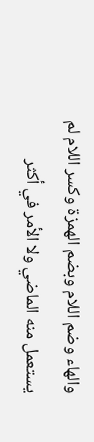والهاء وضم اللام وبضم الهمزة وكسر اللام لم يستعمل منه الماضي ولا الأمر في أكثر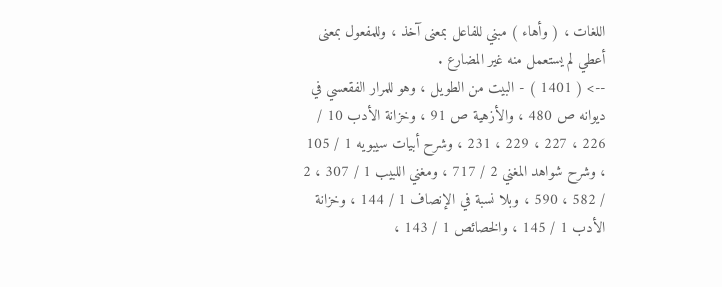اللغات ، ( وأهاء ) مبني للفاعل بمعنى آخذ ، وللمفعول بمعنى أعطي لم يستعمل منه غير المضارع .
--> ( 1401 ) - البيت من الطويل ، وهو للمرار الفقعسي في ديوانه ص 480 ، والأزهية ص 91 ، وخزانة الأدب 10 / 226 ، 227 ، 229 ، 231 ، وشرح أبيات سيبويه 1 / 105 ، وشرح شواهد المغني 2 / 717 ، ومغني اللبيب 1 / 307 ، 2 / 582 ، 590 ، وبلا نسبة في الإنصاف 1 / 144 ، وخزانة الأدب 1 / 145 ، والخصائص 1 / 143 ،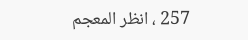257 ، انظر المعجم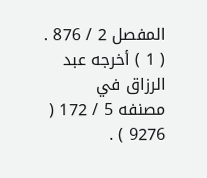المفصل 2 / 876 . ( 1 ) أخرجه عبد الرزاق في مصنفه 5 / 172 ( 9276 ) .